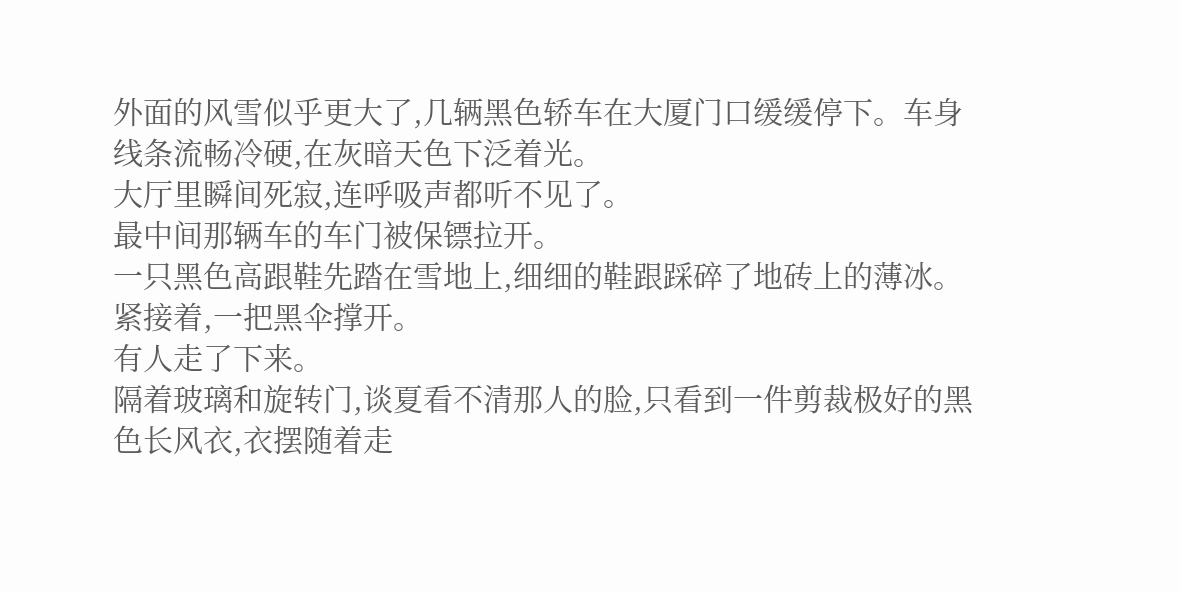外面的风雪似乎更大了,几辆黑色轿车在大厦门口缓缓停下。车身线条流畅冷硬,在灰暗天色下泛着光。
大厅里瞬间死寂,连呼吸声都听不见了。
最中间那辆车的车门被保镖拉开。
一只黑色高跟鞋先踏在雪地上,细细的鞋跟踩碎了地砖上的薄冰。
紧接着,一把黑伞撑开。
有人走了下来。
隔着玻璃和旋转门,谈夏看不清那人的脸,只看到一件剪裁极好的黑色长风衣,衣摆随着走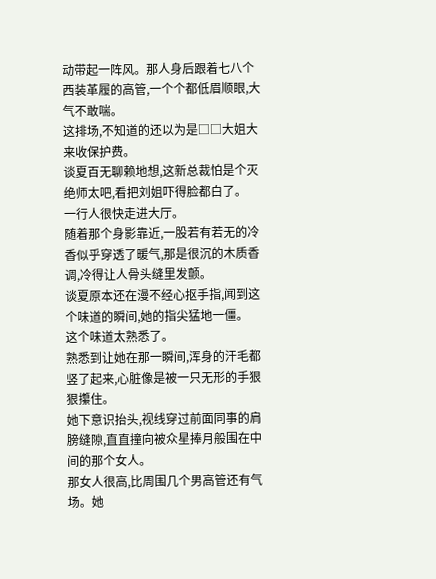动带起一阵风。那人身后跟着七八个西装革履的高管,一个个都低眉顺眼,大气不敢喘。
这排场,不知道的还以为是□□大姐大来收保护费。
谈夏百无聊赖地想,这新总裁怕是个灭绝师太吧,看把刘姐吓得脸都白了。
一行人很快走进大厅。
随着那个身影靠近,一股若有若无的冷香似乎穿透了暖气,那是很沉的木质香调,冷得让人骨头缝里发颤。
谈夏原本还在漫不经心抠手指,闻到这个味道的瞬间,她的指尖猛地一僵。
这个味道太熟悉了。
熟悉到让她在那一瞬间,浑身的汗毛都竖了起来,心脏像是被一只无形的手狠狠攥住。
她下意识抬头,视线穿过前面同事的肩膀缝隙,直直撞向被众星捧月般围在中间的那个女人。
那女人很高,比周围几个男高管还有气场。她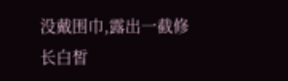没戴围巾,露出一截修长白皙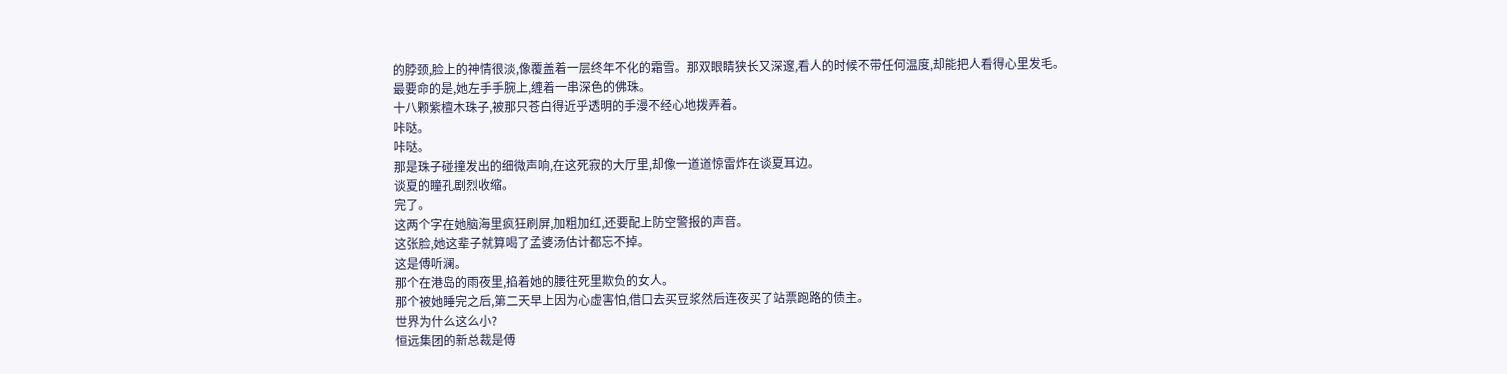的脖颈,脸上的神情很淡,像覆盖着一层终年不化的霜雪。那双眼睛狭长又深邃,看人的时候不带任何温度,却能把人看得心里发毛。
最要命的是,她左手手腕上,缠着一串深色的佛珠。
十八颗紫檀木珠子,被那只苍白得近乎透明的手漫不经心地拨弄着。
咔哒。
咔哒。
那是珠子碰撞发出的细微声响,在这死寂的大厅里,却像一道道惊雷炸在谈夏耳边。
谈夏的瞳孔剧烈收缩。
完了。
这两个字在她脑海里疯狂刷屏,加粗加红,还要配上防空警报的声音。
这张脸,她这辈子就算喝了孟婆汤估计都忘不掉。
这是傅听澜。
那个在港岛的雨夜里,掐着她的腰往死里欺负的女人。
那个被她睡完之后,第二天早上因为心虚害怕,借口去买豆浆然后连夜买了站票跑路的债主。
世界为什么这么小?
恒远集团的新总裁是傅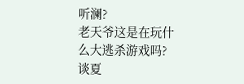听澜?
老天爷这是在玩什么大逃杀游戏吗?
谈夏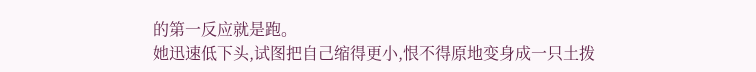的第一反应就是跑。
她迅速低下头,试图把自己缩得更小,恨不得原地变身成一只土拨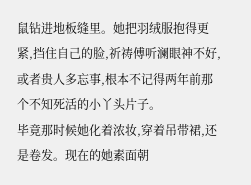鼠钻进地板缝里。她把羽绒服抱得更紧,挡住自己的脸,祈祷傅听澜眼神不好,或者贵人多忘事,根本不记得两年前那个不知死活的小丫头片子。
毕竟那时候她化着浓妆,穿着吊带裙,还是卷发。现在的她素面朝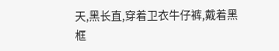天,黑长直,穿着卫衣牛仔裤,戴着黑框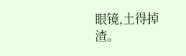眼镜,土得掉渣。